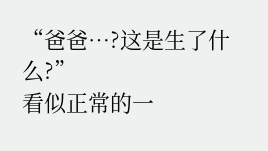“爸爸…?这是生了什么?”
看似正常的一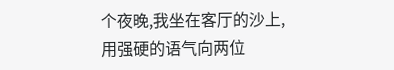个夜晚,我坐在客厅的沙上,用强硬的语气向两位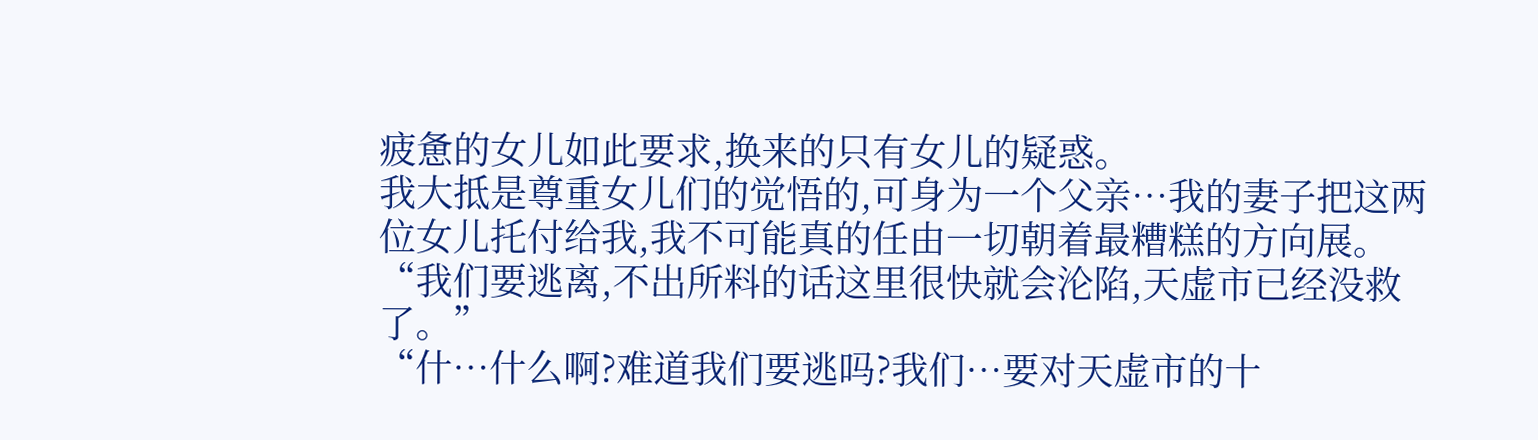疲惫的女儿如此要求,换来的只有女儿的疑惑。
我大抵是尊重女儿们的觉悟的,可身为一个父亲…我的妻子把这两位女儿托付给我,我不可能真的任由一切朝着最糟糕的方向展。
“我们要逃离,不出所料的话这里很快就会沦陷,天虚市已经没救了。”
“什…什么啊?难道我们要逃吗?我们…要对天虚市的十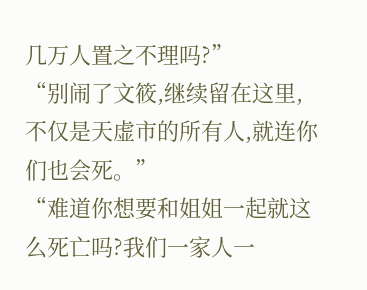几万人置之不理吗?”
“别闹了文筱,继续留在这里,不仅是天虚市的所有人,就连你们也会死。”
“难道你想要和姐姐一起就这么死亡吗?我们一家人一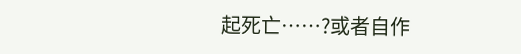起死亡……?或者自作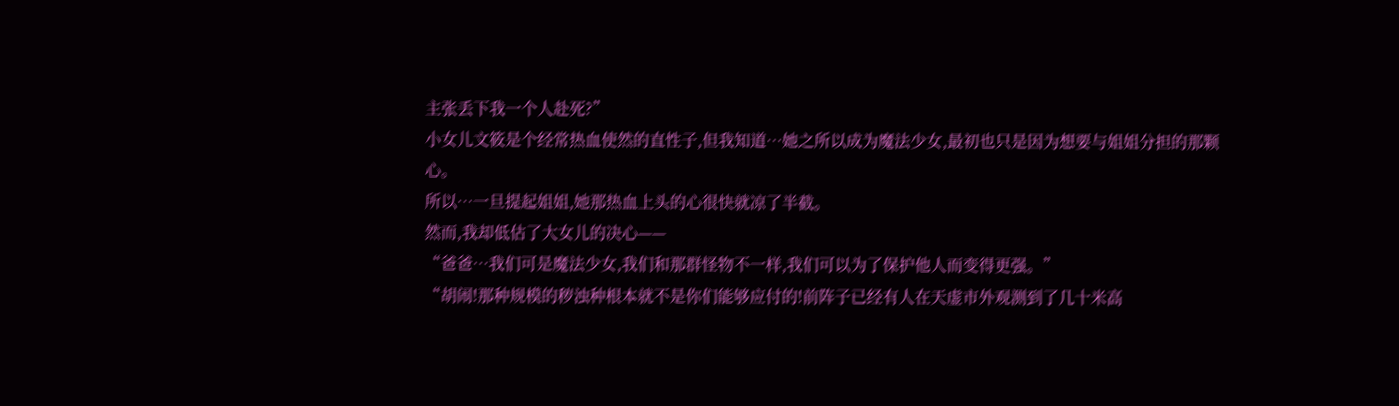主张丢下我一个人赴死?”
小女儿文筱是个经常热血使然的直性子,但我知道…她之所以成为魔法少女,最初也只是因为想要与姐姐分担的那颗心。
所以…一旦提起姐姐,她那热血上头的心很快就凉了半截。
然而,我却低估了大女儿的决心——
“爸爸…我们可是魔法少女,我们和那群怪物不一样,我们可以为了保护他人而变得更强。”
“胡闹!那种规模的秽浊种根本就不是你们能够应付的!前阵子已经有人在天虚市外观测到了几十米高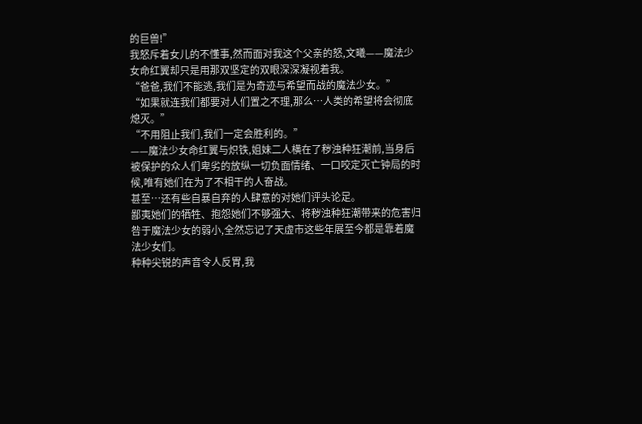的巨兽!”
我怒斥着女儿的不懂事,然而面对我这个父亲的怒,文曦——魔法少女命红翼却只是用那双坚定的双眼深深凝视着我。
“爸爸,我们不能逃,我们是为奇迹与希望而战的魔法少女。”
“如果就连我们都要对人们置之不理,那么…人类的希望将会彻底熄灭。”
“不用阻止我们,我们一定会胜利的。”
——魔法少女命红翼与炽铁,姐妹二人横在了秽浊种狂潮前,当身后被保护的众人们卑劣的放纵一切负面情绪、一口咬定灭亡钟局的时候,唯有她们在为了不相干的人奋战。
甚至…还有些自暴自弃的人肆意的对她们评头论足。
鄙夷她们的牺牲、抱怨她们不够强大、将秽浊种狂潮带来的危害归咎于魔法少女的弱小,全然忘记了天虚市这些年展至今都是靠着魔法少女们。
种种尖锐的声音令人反胃,我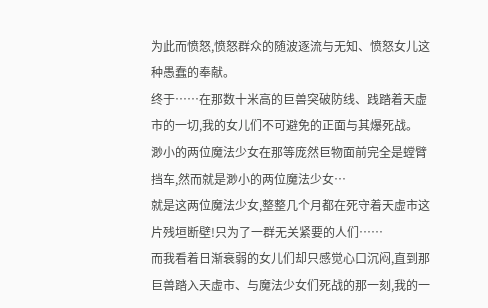为此而愤怒,愤怒群众的随波逐流与无知、愤怒女儿这种愚蠢的奉献。
终于……在那数十米高的巨兽突破防线、践踏着天虚市的一切,我的女儿们不可避免的正面与其爆死战。
渺小的两位魔法少女在那等庞然巨物面前完全是螳臂挡车,然而就是渺小的两位魔法少女…
就是这两位魔法少女,整整几个月都在死守着天虚市这片残垣断壁!只为了一群无关紧要的人们……
而我看着日渐衰弱的女儿们却只感觉心口沉闷,直到那巨兽踏入天虚市、与魔法少女们死战的那一刻,我的一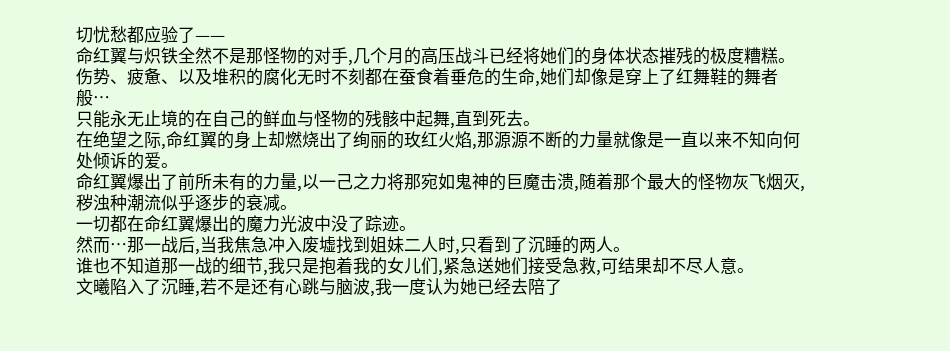切忧愁都应验了——
命红翼与炽铁全然不是那怪物的对手,几个月的高压战斗已经将她们的身体状态摧残的极度糟糕。
伤势、疲惫、以及堆积的腐化无时不刻都在蚕食着垂危的生命,她们却像是穿上了红舞鞋的舞者般…
只能永无止境的在自己的鲜血与怪物的残骸中起舞,直到死去。
在绝望之际,命红翼的身上却燃烧出了绚丽的玫红火焰,那源源不断的力量就像是一直以来不知向何处倾诉的爱。
命红翼爆出了前所未有的力量,以一己之力将那宛如鬼神的巨魔击溃,随着那个最大的怪物灰飞烟灭,秽浊种潮流似乎逐步的衰减。
一切都在命红翼爆出的魔力光波中没了踪迹。
然而…那一战后,当我焦急冲入废墟找到姐妹二人时,只看到了沉睡的两人。
谁也不知道那一战的细节,我只是抱着我的女儿们,紧急送她们接受急救,可结果却不尽人意。
文曦陷入了沉睡,若不是还有心跳与脑波,我一度认为她已经去陪了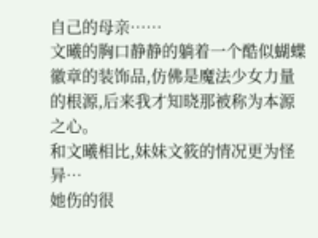自己的母亲……
文曦的胸口静静的躺着一个酷似蝴蝶徽章的装饰品,仿佛是魔法少女力量的根源,后来我才知晓那被称为本源之心。
和文曦相比,妹妹文筱的情况更为怪异…
她伤的很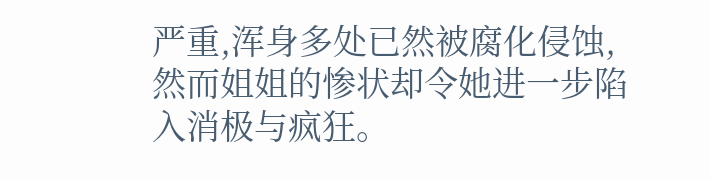严重,浑身多处已然被腐化侵蚀,然而姐姐的惨状却令她进一步陷入消极与疯狂。